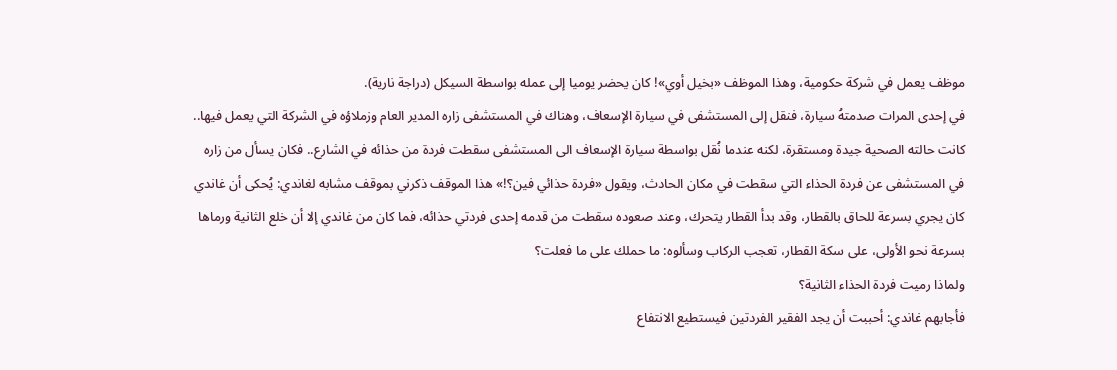موظف يعمل في شركة حكومية، وهذا الموظف «بخيل أوي»! كان يحضر يوميا إلى عمله بواسطة السيكل (دراجة نارية).
في إحدى المرات صدمتهُ سيارة، فنقل إلى المستشفى في سيارة الإسعاف، وهناك في المستشفى زاره المدير العام وزملاؤه في الشركة التي يعمل فيها.. كانت حالته الصحية جيدة ومستقرة، لكنه عندما نُقل بواسطة سيارة الإسعاف الى المستشفى سقطت فردة من حذائه في الشارع.. فكان يسأل من زاره في المستشفى عن فردة الحذاء التي سقطت في مكان الحادث، ويقول «فردة حذائي فين؟!» هذا الموقف ذكرني بموقف مشابه لغاندي: يُحكى أن غاندي كان يجري بسرعة للحاق بالقطار، وقد بدأ القطار يتحرك، وعند صعوده سقطت من قدمه إحدى فردتي حذائه، فما كان من غاندي إلا أن خلع الثانية ورماها بسرعة نحو الأولى، على سكة القطار، تعجب الركاب وسألوه: ما حملك على ما فعلت؟
ولماذا رميت فردة الحذاء الثانية؟
فأجابهم غاندي: أحببت أن يجد الفقير الفردتين فيستطيع الانتفاع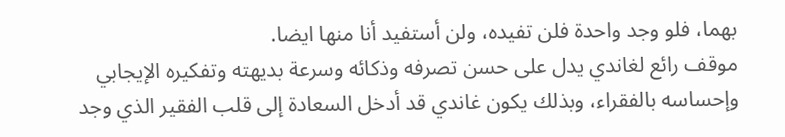بهما، فلو وجد واحدة فلن تفيده، ولن أستفيد أنا منها ايضا.
موقف رائع لغاندي يدل على حسن تصرفه وذكائه وسرعة بديهته وتفكيره الإيجابي وإحساسه بالفقراء، وبذلك يكون غاندي قد أدخل السعادة إلى قلب الفقير الذي وجد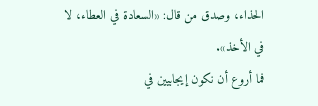الحذاء، وصدق من قال: «السعادة في العطاء، لا في الأخذ».
فما أروع أن نكون إيجابيين في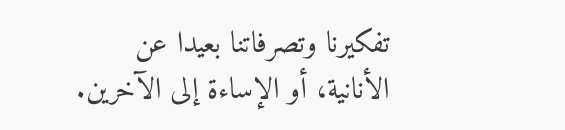تفكيرنا وتصرفاتنا بعيدا عن الأنانية، أو الإساءة إلى الآخرين.